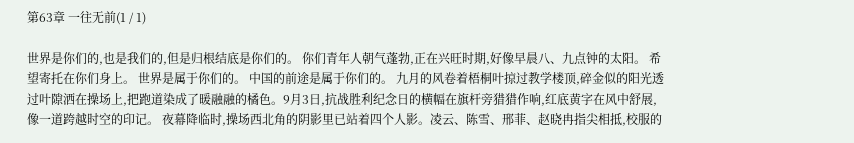第63章 一往无前(1 / 1)

世界是你们的,也是我们的,但是归根结底是你们的。 你们青年人朝气蓬勃,正在兴旺时期,好像早晨八、九点钟的太阳。 希望寄托在你们身上。 世界是属于你们的。 中国的前途是属于你们的。 九月的风卷着梧桐叶掠过教学楼顶,碎金似的阳光透过叶隙洒在操场上,把跑道染成了暖融融的橘色。9月3日,抗战胜利纪念日的横幅在旗杆旁猎猎作响,红底黄字在风中舒展,像一道跨越时空的印记。 夜幕降临时,操场西北角的阴影里已站着四个人影。凌云、陈雪、邢菲、赵晓冉指尖相抵,校服的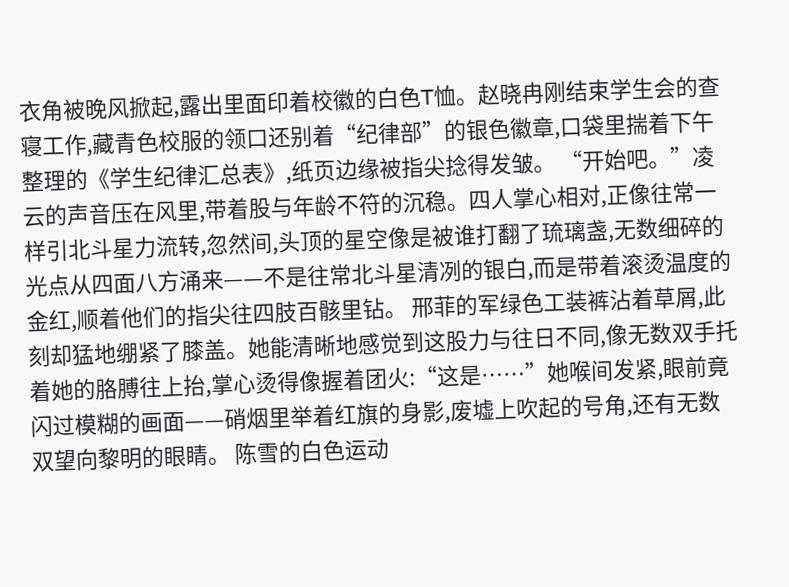衣角被晚风掀起,露出里面印着校徽的白色T恤。赵晓冉刚结束学生会的查寝工作,藏青色校服的领口还别着“纪律部”的银色徽章,口袋里揣着下午整理的《学生纪律汇总表》,纸页边缘被指尖捻得发皱。 “开始吧。”凌云的声音压在风里,带着股与年龄不符的沉稳。四人掌心相对,正像往常一样引北斗星力流转,忽然间,头顶的星空像是被谁打翻了琉璃盏,无数细碎的光点从四面八方涌来——不是往常北斗星清冽的银白,而是带着滚烫温度的金红,顺着他们的指尖往四肢百骸里钻。 邢菲的军绿色工装裤沾着草屑,此刻却猛地绷紧了膝盖。她能清晰地感觉到这股力与往日不同,像无数双手托着她的胳膊往上抬,掌心烫得像握着团火:“这是……”她喉间发紧,眼前竟闪过模糊的画面——硝烟里举着红旗的身影,废墟上吹起的号角,还有无数双望向黎明的眼睛。 陈雪的白色运动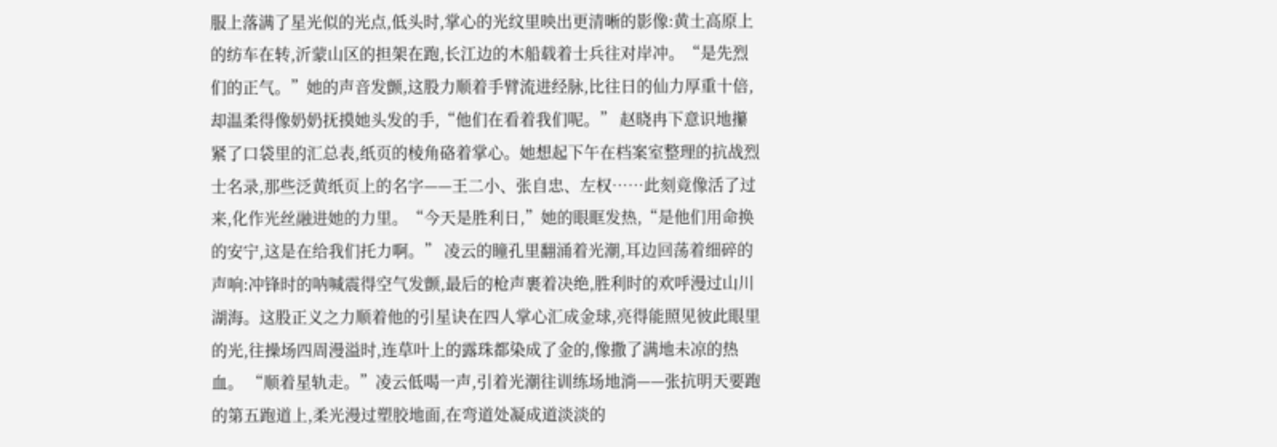服上落满了星光似的光点,低头时,掌心的光纹里映出更清晰的影像:黄土高原上的纺车在转,沂蒙山区的担架在跑,长江边的木船载着士兵往对岸冲。“是先烈们的正气。”她的声音发颤,这股力顺着手臂流进经脉,比往日的仙力厚重十倍,却温柔得像奶奶抚摸她头发的手,“他们在看着我们呢。” 赵晓冉下意识地攥紧了口袋里的汇总表,纸页的棱角硌着掌心。她想起下午在档案室整理的抗战烈士名录,那些泛黄纸页上的名字——王二小、张自忠、左权……此刻竟像活了过来,化作光丝融进她的力里。“今天是胜利日,”她的眼眶发热,“是他们用命换的安宁,这是在给我们托力啊。” 凌云的瞳孔里翻涌着光潮,耳边回荡着细碎的声响:冲锋时的呐喊震得空气发颤,最后的枪声裹着决绝,胜利时的欢呼漫过山川湖海。这股正义之力顺着他的引星诀在四人掌心汇成金球,亮得能照见彼此眼里的光,往操场四周漫溢时,连草叶上的露珠都染成了金的,像撒了满地未凉的热血。 “顺着星轨走。”凌云低喝一声,引着光潮往训练场地淌——张抗明天要跑的第五跑道上,柔光漫过塑胶地面,在弯道处凝成道淡淡的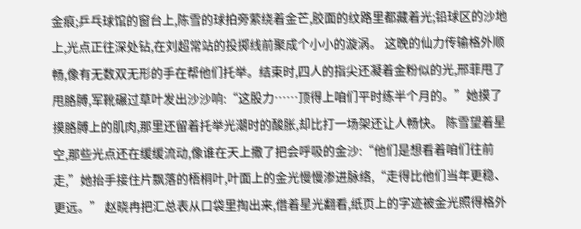金痕;乒乓球馆的窗台上,陈雪的球拍旁萦绕着金芒,胶面的纹路里都藏着光;铅球区的沙地上,光点正往深处钻,在刘超常站的投掷线前聚成个小小的漩涡。 这晚的仙力传输格外顺畅,像有无数双无形的手在帮他们托举。结束时,四人的指尖还凝着金粉似的光,邢菲甩了甩胳膊,军靴碾过草叶发出沙沙响:“这股力……顶得上咱们平时练半个月的。”她摸了摸胳膊上的肌肉,那里还留着托举光潮时的酸胀,却比打一场架还让人畅快。 陈雪望着星空,那些光点还在缓缓流动,像谁在天上撒了把会呼吸的金沙:“他们是想看着咱们往前走,”她抬手接住片飘落的梧桐叶,叶面上的金光慢慢渗进脉络,“走得比他们当年更稳、更远。” 赵晓冉把汇总表从口袋里掏出来,借着星光翻看,纸页上的字迹被金光照得格外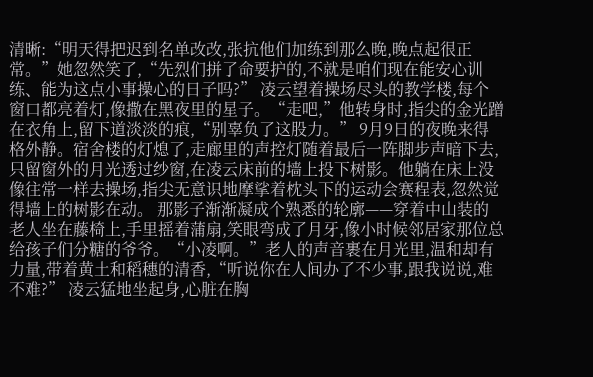清晰:“明天得把迟到名单改改,张抗他们加练到那么晚,晚点起很正常。”她忽然笑了,“先烈们拼了命要护的,不就是咱们现在能安心训练、能为这点小事操心的日子吗?” 凌云望着操场尽头的教学楼,每个窗口都亮着灯,像撒在黑夜里的星子。“走吧,”他转身时,指尖的金光蹭在衣角上,留下道淡淡的痕,“别辜负了这股力。” 9月9日的夜晚来得格外静。宿舍楼的灯熄了,走廊里的声控灯随着最后一阵脚步声暗下去,只留窗外的月光透过纱窗,在凌云床前的墙上投下树影。他躺在床上没像往常一样去操场,指尖无意识地摩挲着枕头下的运动会赛程表,忽然觉得墙上的树影在动。 那影子渐渐凝成个熟悉的轮廓——穿着中山装的老人坐在藤椅上,手里摇着蒲扇,笑眼弯成了月牙,像小时候邻居家那位总给孩子们分糖的爷爷。“小凌啊。”老人的声音裹在月光里,温和却有力量,带着黄土和稻穗的清香,“听说你在人间办了不少事,跟我说说,难不难?” 凌云猛地坐起身,心脏在胸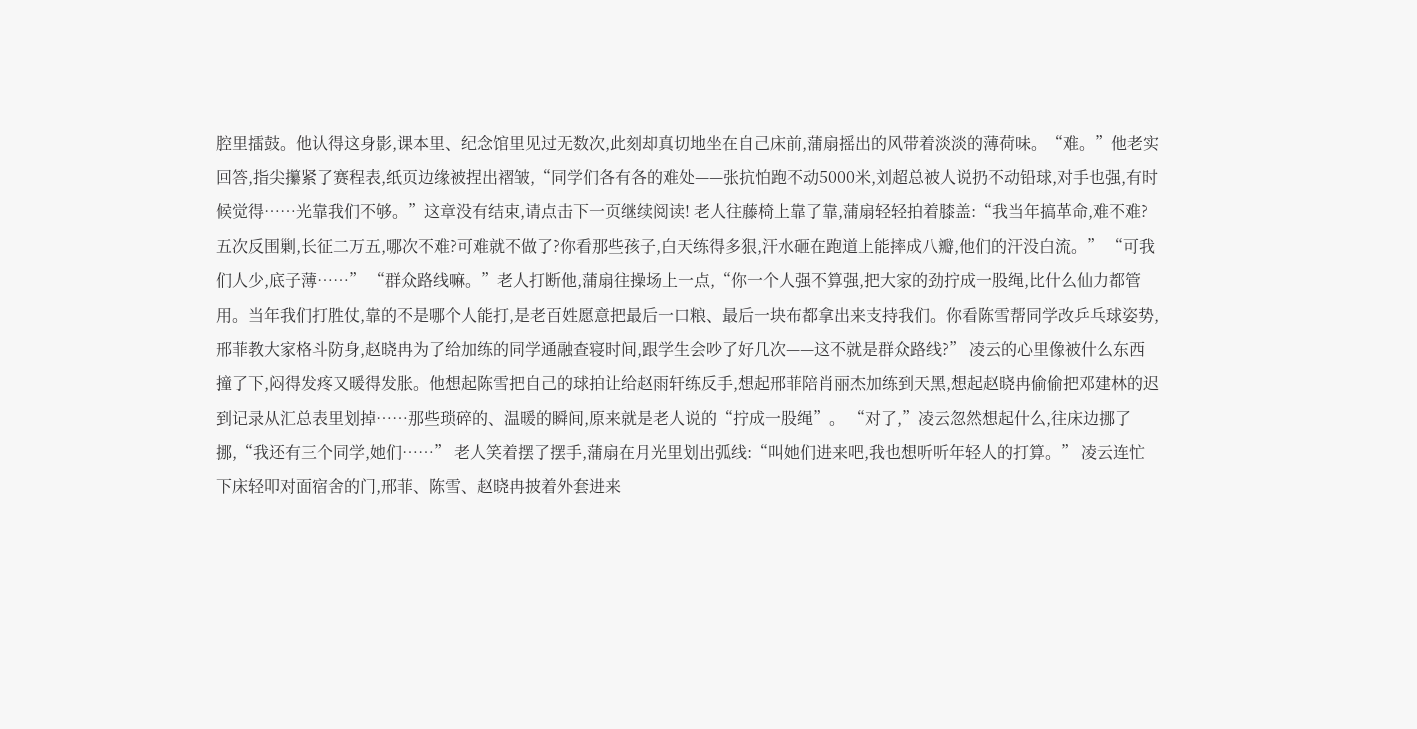腔里擂鼓。他认得这身影,课本里、纪念馆里见过无数次,此刻却真切地坐在自己床前,蒲扇摇出的风带着淡淡的薄荷味。“难。”他老实回答,指尖攥紧了赛程表,纸页边缘被捏出褶皱,“同学们各有各的难处——张抗怕跑不动5000米,刘超总被人说扔不动铅球,对手也强,有时候觉得……光靠我们不够。”这章没有结束,请点击下一页继续阅读! 老人往藤椅上靠了靠,蒲扇轻轻拍着膝盖:“我当年搞革命,难不难?五次反围剿,长征二万五,哪次不难?可难就不做了?你看那些孩子,白天练得多狠,汗水砸在跑道上能摔成八瓣,他们的汗没白流。” “可我们人少,底子薄……” “群众路线嘛。”老人打断他,蒲扇往操场上一点,“你一个人强不算强,把大家的劲拧成一股绳,比什么仙力都管用。当年我们打胜仗,靠的不是哪个人能打,是老百姓愿意把最后一口粮、最后一块布都拿出来支持我们。你看陈雪帮同学改乒乓球姿势,邢菲教大家格斗防身,赵晓冉为了给加练的同学通融查寝时间,跟学生会吵了好几次——这不就是群众路线?” 凌云的心里像被什么东西撞了下,闷得发疼又暖得发胀。他想起陈雪把自己的球拍让给赵雨轩练反手,想起邢菲陪肖丽杰加练到天黑,想起赵晓冉偷偷把邓建林的迟到记录从汇总表里划掉……那些琐碎的、温暖的瞬间,原来就是老人说的“拧成一股绳”。 “对了,”凌云忽然想起什么,往床边挪了挪,“我还有三个同学,她们……” 老人笑着摆了摆手,蒲扇在月光里划出弧线:“叫她们进来吧,我也想听听年轻人的打算。” 凌云连忙下床轻叩对面宿舍的门,邢菲、陈雪、赵晓冉披着外套进来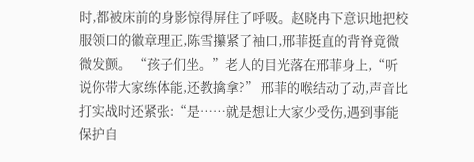时,都被床前的身影惊得屏住了呼吸。赵晓冉下意识地把校服领口的徽章理正,陈雪攥紧了袖口,邢菲挺直的背脊竟微微发颤。 “孩子们坐。”老人的目光落在邢菲身上,“听说你带大家练体能,还教擒拿?” 邢菲的喉结动了动,声音比打实战时还紧张:“是……就是想让大家少受伤,遇到事能保护自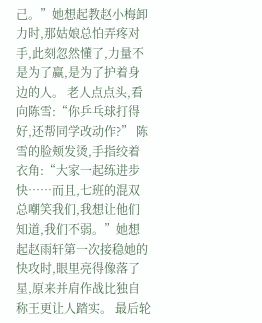己。”她想起教赵小梅卸力时,那姑娘总怕弄疼对手,此刻忽然懂了,力量不是为了赢,是为了护着身边的人。 老人点点头,看向陈雪:“你乒乓球打得好,还帮同学改动作?” 陈雪的脸颊发烫,手指绞着衣角:“大家一起练进步快……而且,七班的混双总嘲笑我们,我想让他们知道,我们不弱。”她想起赵雨轩第一次接稳她的快攻时,眼里亮得像落了星,原来并肩作战比独自称王更让人踏实。 最后轮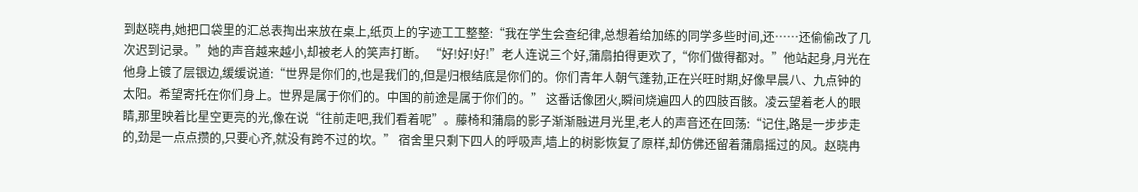到赵晓冉,她把口袋里的汇总表掏出来放在桌上,纸页上的字迹工工整整:“我在学生会查纪律,总想着给加练的同学多些时间,还……还偷偷改了几次迟到记录。”她的声音越来越小,却被老人的笑声打断。 “好!好!好!”老人连说三个好,蒲扇拍得更欢了,“你们做得都对。”他站起身,月光在他身上镀了层银边,缓缓说道:“世界是你们的,也是我们的,但是归根结底是你们的。你们青年人朝气蓬勃,正在兴旺时期,好像早晨八、九点钟的太阳。希望寄托在你们身上。世界是属于你们的。中国的前途是属于你们的。” 这番话像团火,瞬间烧遍四人的四肢百骸。凌云望着老人的眼睛,那里映着比星空更亮的光,像在说“往前走吧,我们看着呢”。藤椅和蒲扇的影子渐渐融进月光里,老人的声音还在回荡:“记住,路是一步步走的,劲是一点点攒的,只要心齐,就没有跨不过的坎。” 宿舍里只剩下四人的呼吸声,墙上的树影恢复了原样,却仿佛还留着蒲扇摇过的风。赵晓冉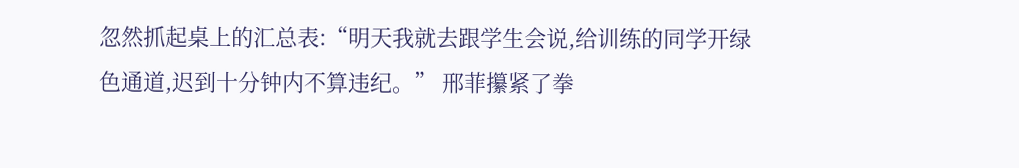忽然抓起桌上的汇总表:“明天我就去跟学生会说,给训练的同学开绿色通道,迟到十分钟内不算违纪。” 邢菲攥紧了拳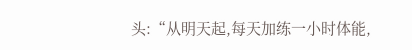头:“从明天起,每天加练一小时体能,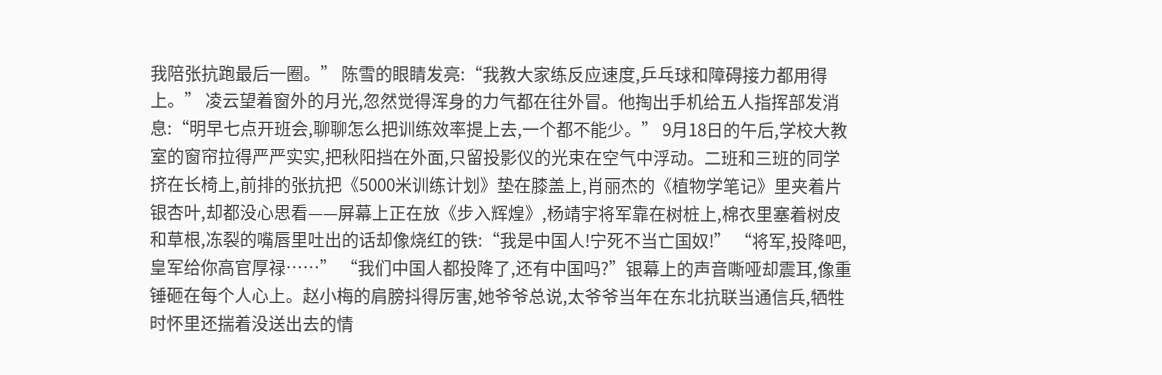我陪张抗跑最后一圈。” 陈雪的眼睛发亮:“我教大家练反应速度,乒乓球和障碍接力都用得上。” 凌云望着窗外的月光,忽然觉得浑身的力气都在往外冒。他掏出手机给五人指挥部发消息:“明早七点开班会,聊聊怎么把训练效率提上去,一个都不能少。” 9月18日的午后,学校大教室的窗帘拉得严严实实,把秋阳挡在外面,只留投影仪的光束在空气中浮动。二班和三班的同学挤在长椅上,前排的张抗把《5000米训练计划》垫在膝盖上,肖丽杰的《植物学笔记》里夹着片银杏叶,却都没心思看——屏幕上正在放《步入辉煌》,杨靖宇将军靠在树桩上,棉衣里塞着树皮和草根,冻裂的嘴唇里吐出的话却像烧红的铁:“我是中国人!宁死不当亡国奴!” “将军,投降吧,皇军给你高官厚禄……” “我们中国人都投降了,还有中国吗?”银幕上的声音嘶哑却震耳,像重锤砸在每个人心上。赵小梅的肩膀抖得厉害,她爷爷总说,太爷爷当年在东北抗联当通信兵,牺牲时怀里还揣着没送出去的情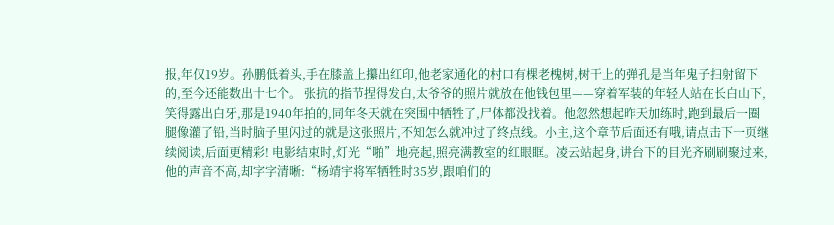报,年仅19岁。孙鹏低着头,手在膝盖上攥出红印,他老家通化的村口有棵老槐树,树干上的弹孔是当年鬼子扫射留下的,至今还能数出十七个。 张抗的指节捏得发白,太爷爷的照片就放在他钱包里——穿着军装的年轻人站在长白山下,笑得露出白牙,那是1940年拍的,同年冬天就在突围中牺牲了,尸体都没找着。他忽然想起昨天加练时,跑到最后一圈腿像灌了铅,当时脑子里闪过的就是这张照片,不知怎么就冲过了终点线。小主,这个章节后面还有哦,请点击下一页继续阅读,后面更精彩! 电影结束时,灯光“啪”地亮起,照亮满教室的红眼眶。凌云站起身,讲台下的目光齐刷刷聚过来,他的声音不高,却字字清晰:“杨靖宇将军牺牲时35岁,跟咱们的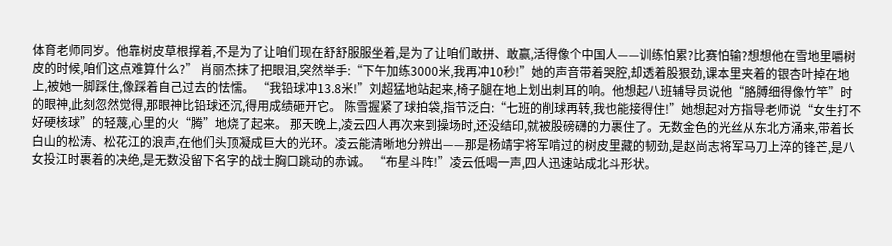体育老师同岁。他靠树皮草根撑着,不是为了让咱们现在舒舒服服坐着,是为了让咱们敢拼、敢赢,活得像个中国人——训练怕累?比赛怕输?想想他在雪地里嚼树皮的时候,咱们这点难算什么?” 肖丽杰抹了把眼泪,突然举手:“下午加练3000米,我再冲10秒!”她的声音带着哭腔,却透着股狠劲,课本里夹着的银杏叶掉在地上,被她一脚踩住,像踩着自己过去的怯懦。 “我铅球冲13.8米!”刘超猛地站起来,椅子腿在地上划出刺耳的响。他想起八班辅导员说他“胳膊细得像竹竿”时的眼神,此刻忽然觉得,那眼神比铅球还沉,得用成绩砸开它。 陈雪握紧了球拍袋,指节泛白:“七班的削球再转,我也能接得住!”她想起对方指导老师说“女生打不好硬核球”的轻蔑,心里的火“腾”地烧了起来。 那天晚上,凌云四人再次来到操场时,还没结印,就被股磅礴的力裹住了。无数金色的光丝从东北方涌来,带着长白山的松涛、松花江的浪声,在他们头顶凝成巨大的光环。凌云能清晰地分辨出——那是杨靖宇将军啃过的树皮里藏的韧劲,是赵尚志将军马刀上淬的锋芒,是八女投江时裹着的决绝,是无数没留下名字的战士胸口跳动的赤诚。 “布星斗阵!”凌云低喝一声,四人迅速站成北斗形状。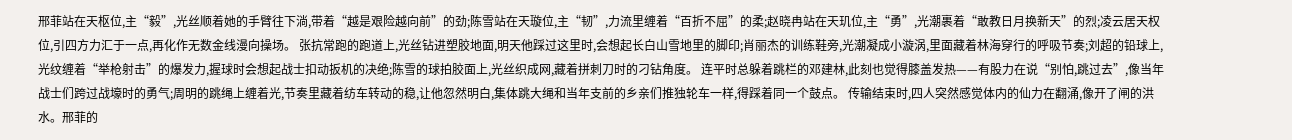邢菲站在天枢位,主“毅”,光丝顺着她的手臂往下淌,带着“越是艰险越向前”的劲;陈雪站在天璇位,主“韧”,力流里缠着“百折不屈”的柔;赵晓冉站在天玑位,主“勇”,光潮裹着“敢教日月换新天”的烈;凌云居天权位,引四方力汇于一点,再化作无数金线漫向操场。 张抗常跑的跑道上,光丝钻进塑胶地面,明天他踩过这里时,会想起长白山雪地里的脚印;肖丽杰的训练鞋旁,光潮凝成小漩涡,里面藏着林海穿行的呼吸节奏;刘超的铅球上,光纹缠着“举枪射击”的爆发力,握球时会想起战士扣动扳机的决绝;陈雪的球拍胶面上,光丝织成网,藏着拼刺刀时的刁钻角度。 连平时总躲着跳栏的邓建林,此刻也觉得膝盖发热——有股力在说“别怕,跳过去”,像当年战士们跨过战壕时的勇气;周明的跳绳上缠着光,节奏里藏着纺车转动的稳,让他忽然明白,集体跳大绳和当年支前的乡亲们推独轮车一样,得踩着同一个鼓点。 传输结束时,四人突然感觉体内的仙力在翻涌,像开了闸的洪水。邢菲的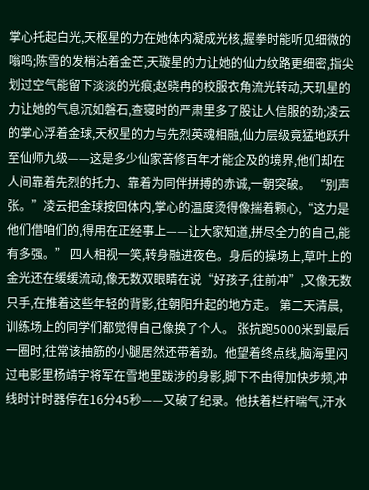掌心托起白光,天枢星的力在她体内凝成光核,握拳时能听见细微的嗡鸣;陈雪的发梢沾着金芒,天璇星的力让她的仙力纹路更细密,指尖划过空气能留下淡淡的光痕;赵晓冉的校服衣角流光转动,天玑星的力让她的气息沉如磐石,查寝时的严肃里多了股让人信服的劲;凌云的掌心浮着金球,天权星的力与先烈英魂相融,仙力层级竟猛地跃升至仙师九级——这是多少仙家苦修百年才能企及的境界,他们却在人间靠着先烈的托力、靠着为同伴拼搏的赤诚,一朝突破。 “别声张。”凌云把金球按回体内,掌心的温度烫得像揣着颗心,“这力是他们借咱们的,得用在正经事上——让大家知道,拼尽全力的自己,能有多强。” 四人相视一笑,转身融进夜色。身后的操场上,草叶上的金光还在缓缓流动,像无数双眼睛在说“好孩子,往前冲”,又像无数只手,在推着这些年轻的背影,往朝阳升起的地方走。 第二天清晨,训练场上的同学们都觉得自己像换了个人。 张抗跑5000米到最后一圈时,往常该抽筋的小腿居然还带着劲。他望着终点线,脑海里闪过电影里杨靖宇将军在雪地里跋涉的身影,脚下不由得加快步频,冲线时计时器停在16分45秒——又破了纪录。他扶着栏杆喘气,汗水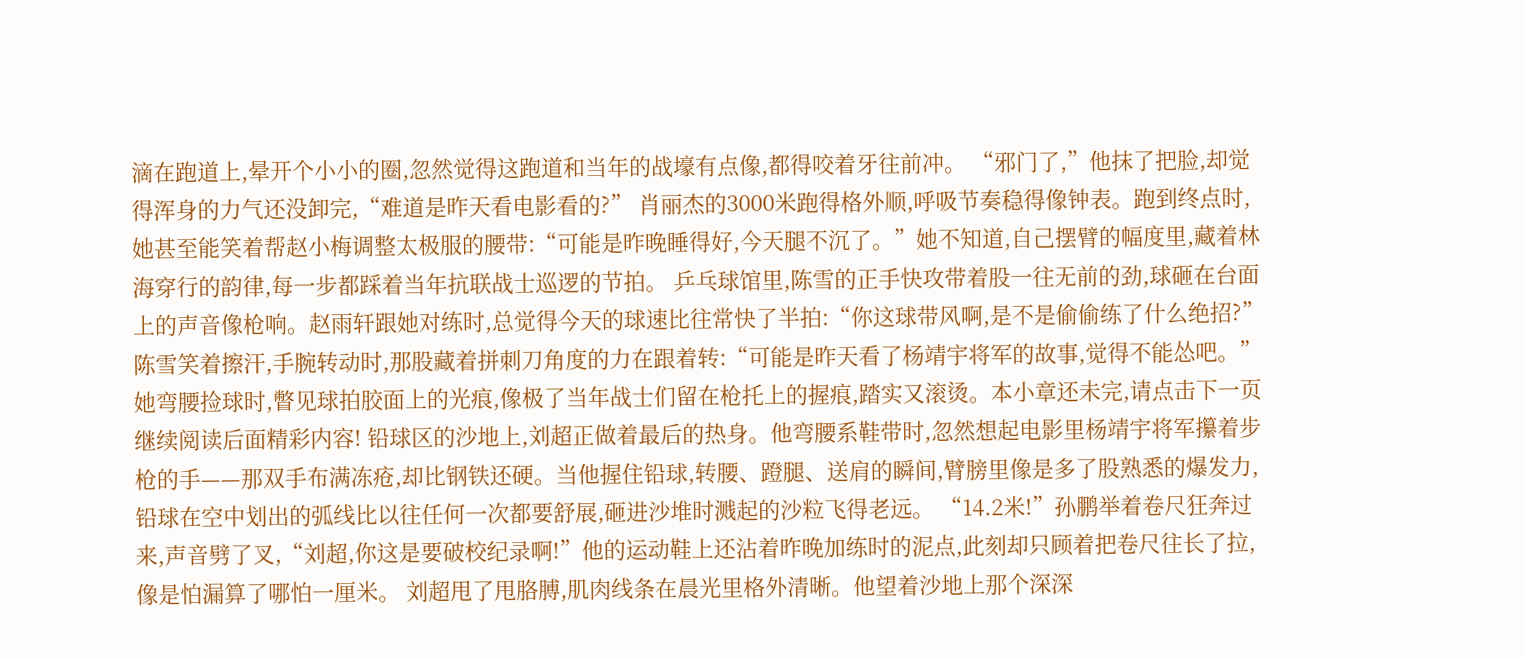滴在跑道上,晕开个小小的圈,忽然觉得这跑道和当年的战壕有点像,都得咬着牙往前冲。 “邪门了,”他抹了把脸,却觉得浑身的力气还没卸完,“难道是昨天看电影看的?” 肖丽杰的3000米跑得格外顺,呼吸节奏稳得像钟表。跑到终点时,她甚至能笑着帮赵小梅调整太极服的腰带:“可能是昨晚睡得好,今天腿不沉了。”她不知道,自己摆臂的幅度里,藏着林海穿行的韵律,每一步都踩着当年抗联战士巡逻的节拍。 乒乓球馆里,陈雪的正手快攻带着股一往无前的劲,球砸在台面上的声音像枪响。赵雨轩跟她对练时,总觉得今天的球速比往常快了半拍:“你这球带风啊,是不是偷偷练了什么绝招?” 陈雪笑着擦汗,手腕转动时,那股藏着拼刺刀角度的力在跟着转:“可能是昨天看了杨靖宇将军的故事,觉得不能怂吧。”她弯腰捡球时,瞥见球拍胶面上的光痕,像极了当年战士们留在枪托上的握痕,踏实又滚烫。本小章还未完,请点击下一页继续阅读后面精彩内容! 铅球区的沙地上,刘超正做着最后的热身。他弯腰系鞋带时,忽然想起电影里杨靖宇将军攥着步枪的手——那双手布满冻疮,却比钢铁还硬。当他握住铅球,转腰、蹬腿、送肩的瞬间,臂膀里像是多了股熟悉的爆发力,铅球在空中划出的弧线比以往任何一次都要舒展,砸进沙堆时溅起的沙粒飞得老远。 “14.2米!”孙鹏举着卷尺狂奔过来,声音劈了叉,“刘超,你这是要破校纪录啊!”他的运动鞋上还沾着昨晚加练时的泥点,此刻却只顾着把卷尺往长了拉,像是怕漏算了哪怕一厘米。 刘超甩了甩胳膊,肌肉线条在晨光里格外清晰。他望着沙地上那个深深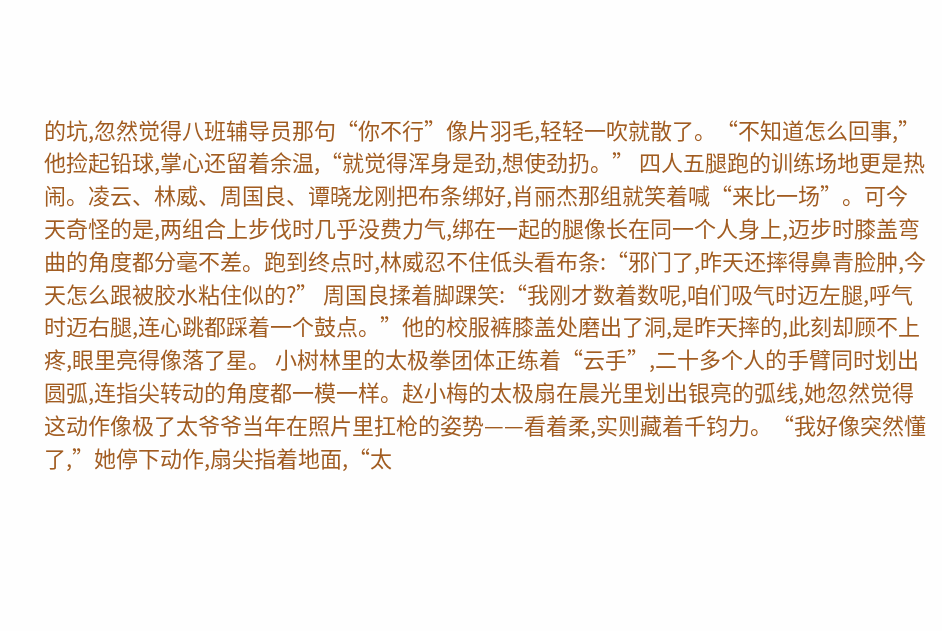的坑,忽然觉得八班辅导员那句“你不行”像片羽毛,轻轻一吹就散了。“不知道怎么回事,”他捡起铅球,掌心还留着余温,“就觉得浑身是劲,想使劲扔。” 四人五腿跑的训练场地更是热闹。凌云、林威、周国良、谭晓龙刚把布条绑好,肖丽杰那组就笑着喊“来比一场”。可今天奇怪的是,两组合上步伐时几乎没费力气,绑在一起的腿像长在同一个人身上,迈步时膝盖弯曲的角度都分毫不差。跑到终点时,林威忍不住低头看布条:“邪门了,昨天还摔得鼻青脸肿,今天怎么跟被胶水粘住似的?” 周国良揉着脚踝笑:“我刚才数着数呢,咱们吸气时迈左腿,呼气时迈右腿,连心跳都踩着一个鼓点。”他的校服裤膝盖处磨出了洞,是昨天摔的,此刻却顾不上疼,眼里亮得像落了星。 小树林里的太极拳团体正练着“云手”,二十多个人的手臂同时划出圆弧,连指尖转动的角度都一模一样。赵小梅的太极扇在晨光里划出银亮的弧线,她忽然觉得这动作像极了太爷爷当年在照片里扛枪的姿势——看着柔,实则藏着千钧力。“我好像突然懂了,”她停下动作,扇尖指着地面,“太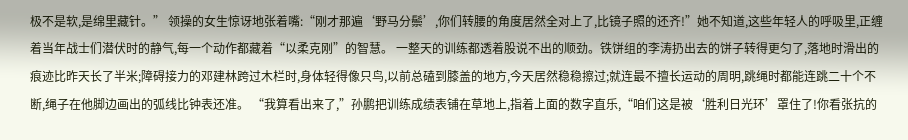极不是软,是绵里藏针。” 领操的女生惊讶地张着嘴:“刚才那遍‘野马分鬃’,你们转腰的角度居然全对上了,比镜子照的还齐!”她不知道,这些年轻人的呼吸里,正缠着当年战士们潜伏时的静气,每一个动作都藏着“以柔克刚”的智慧。 一整天的训练都透着股说不出的顺劲。铁饼组的李涛扔出去的饼子转得更匀了,落地时滑出的痕迹比昨天长了半米;障碍接力的邓建林跨过木栏时,身体轻得像只鸟,以前总磕到膝盖的地方,今天居然稳稳擦过;就连最不擅长运动的周明,跳绳时都能连跳二十个不断,绳子在他脚边画出的弧线比钟表还准。 “我算看出来了,”孙鹏把训练成绩表铺在草地上,指着上面的数字直乐,“咱们这是被‘胜利日光环’罩住了!你看张抗的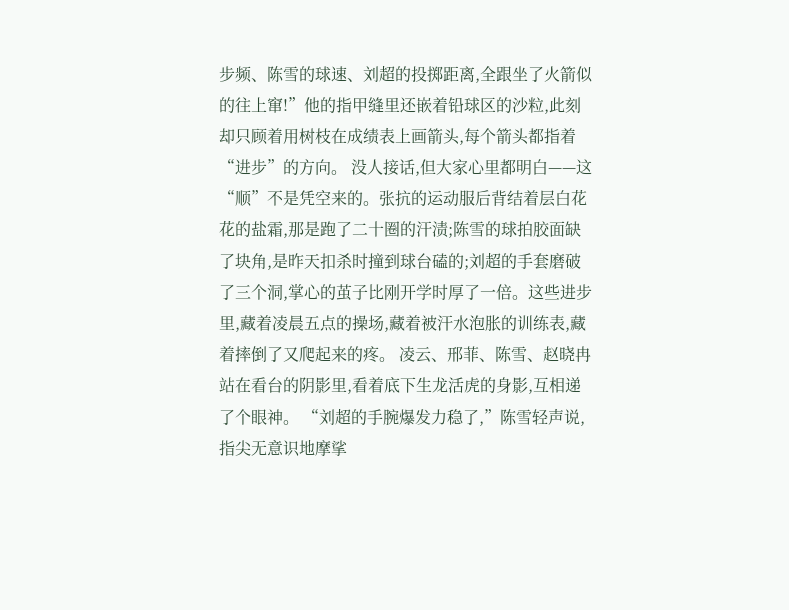步频、陈雪的球速、刘超的投掷距离,全跟坐了火箭似的往上窜!”他的指甲缝里还嵌着铅球区的沙粒,此刻却只顾着用树枝在成绩表上画箭头,每个箭头都指着“进步”的方向。 没人接话,但大家心里都明白——这“顺”不是凭空来的。张抗的运动服后背结着层白花花的盐霜,那是跑了二十圈的汗渍;陈雪的球拍胶面缺了块角,是昨天扣杀时撞到球台磕的;刘超的手套磨破了三个洞,掌心的茧子比刚开学时厚了一倍。这些进步里,藏着凌晨五点的操场,藏着被汗水泡胀的训练表,藏着摔倒了又爬起来的疼。 凌云、邢菲、陈雪、赵晓冉站在看台的阴影里,看着底下生龙活虎的身影,互相递了个眼神。 “刘超的手腕爆发力稳了,”陈雪轻声说,指尖无意识地摩挲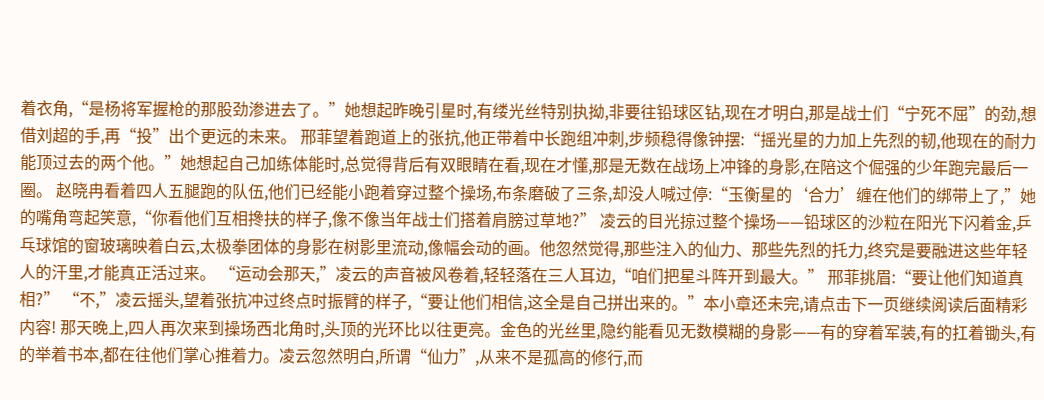着衣角,“是杨将军握枪的那股劲渗进去了。”她想起昨晚引星时,有缕光丝特别执拗,非要往铅球区钻,现在才明白,那是战士们“宁死不屈”的劲,想借刘超的手,再“投”出个更远的未来。 邢菲望着跑道上的张抗,他正带着中长跑组冲刺,步频稳得像钟摆:“摇光星的力加上先烈的韧,他现在的耐力能顶过去的两个他。”她想起自己加练体能时,总觉得背后有双眼睛在看,现在才懂,那是无数在战场上冲锋的身影,在陪这个倔强的少年跑完最后一圈。 赵晓冉看着四人五腿跑的队伍,他们已经能小跑着穿过整个操场,布条磨破了三条,却没人喊过停:“玉衡星的‘合力’缠在他们的绑带上了,”她的嘴角弯起笑意,“你看他们互相搀扶的样子,像不像当年战士们搭着肩膀过草地?” 凌云的目光掠过整个操场——铅球区的沙粒在阳光下闪着金,乒乓球馆的窗玻璃映着白云,太极拳团体的身影在树影里流动,像幅会动的画。他忽然觉得,那些注入的仙力、那些先烈的托力,终究是要融进这些年轻人的汗里,才能真正活过来。 “运动会那天,”凌云的声音被风卷着,轻轻落在三人耳边,“咱们把星斗阵开到最大。” 邢菲挑眉:“要让他们知道真相?” “不,”凌云摇头,望着张抗冲过终点时振臂的样子,“要让他们相信,这全是自己拼出来的。”本小章还未完,请点击下一页继续阅读后面精彩内容! 那天晚上,四人再次来到操场西北角时,头顶的光环比以往更亮。金色的光丝里,隐约能看见无数模糊的身影——有的穿着军装,有的扛着锄头,有的举着书本,都在往他们掌心推着力。凌云忽然明白,所谓“仙力”,从来不是孤高的修行,而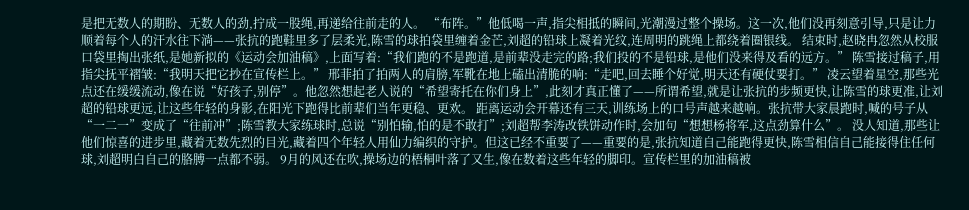是把无数人的期盼、无数人的劲,拧成一股绳,再递给往前走的人。 “布阵。”他低喝一声,指尖相抵的瞬间,光潮漫过整个操场。这一次,他们没再刻意引导,只是让力顺着每个人的汗水往下淌——张抗的跑鞋里多了层柔光,陈雪的球拍袋里缠着金芒,刘超的铅球上凝着光纹,连周明的跳绳上都绕着圈银线。 结束时,赵晓冉忽然从校服口袋里掏出张纸,是她新拟的《运动会加油稿》,上面写着:“我们跑的不是跑道,是前辈没走完的路;我们投的不是铅球,是他们没来得及看的远方。” 陈雪接过稿子,用指尖抚平褶皱:“我明天把它抄在宣传栏上。” 邢菲拍了拍两人的肩膀,军靴在地上磕出清脆的响:“走吧,回去睡个好觉,明天还有硬仗要打。” 凌云望着星空,那些光点还在缓缓流动,像在说“好孩子,别停”。他忽然想起老人说的“希望寄托在你们身上”,此刻才真正懂了——所谓希望,就是让张抗的步频更快,让陈雪的球更准,让刘超的铅球更远,让这些年轻的身影,在阳光下跑得比前辈们当年更稳、更欢。 距离运动会开幕还有三天,训练场上的口号声越来越响。张抗带大家晨跑时,喊的号子从“一二一”变成了“往前冲”;陈雪教大家练球时,总说“别怕输,怕的是不敢打”;刘超帮李涛改铁饼动作时,会加句“想想杨将军,这点劲算什么”。 没人知道,那些让他们惊喜的进步里,藏着无数先烈的目光,藏着四个年轻人用仙力编织的守护。但这已经不重要了——重要的是,张抗知道自己能跑得更快,陈雪相信自己能接得住任何球,刘超明白自己的胳膊一点都不弱。 9月的风还在吹,操场边的梧桐叶落了又生,像在数着这些年轻的脚印。宣传栏里的加油稿被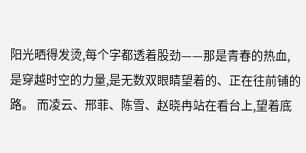阳光晒得发烫,每个字都透着股劲——那是青春的热血,是穿越时空的力量,是无数双眼睛望着的、正在往前铺的路。 而凌云、邢菲、陈雪、赵晓冉站在看台上,望着底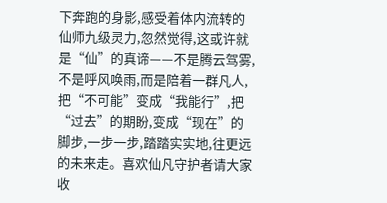下奔跑的身影,感受着体内流转的仙师九级灵力,忽然觉得,这或许就是“仙”的真谛——不是腾云驾雾,不是呼风唤雨,而是陪着一群凡人,把“不可能”变成“我能行”,把“过去”的期盼,变成“现在”的脚步,一步一步,踏踏实实地,往更远的未来走。喜欢仙凡守护者请大家收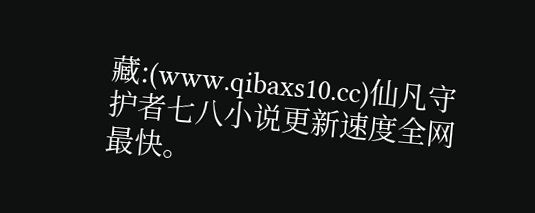藏:(www.qibaxs10.cc)仙凡守护者七八小说更新速度全网最快。